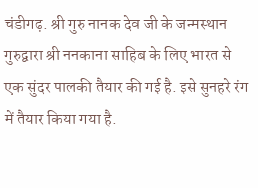चंडीगढ़. श्री गुरु नानक देव जी के जन्मस्थान गुरुद्वारा श्री ननकाना साहिब के लिए भारत से एक सुंदर पालकी तैयार की गई है. इसे सुनहरे रंग में तैयार किया गया है.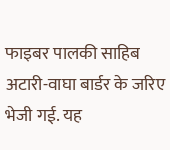फाइबर पालकी साहिब अटारी-वाघा बार्डर के जरिए भेजी गई. यह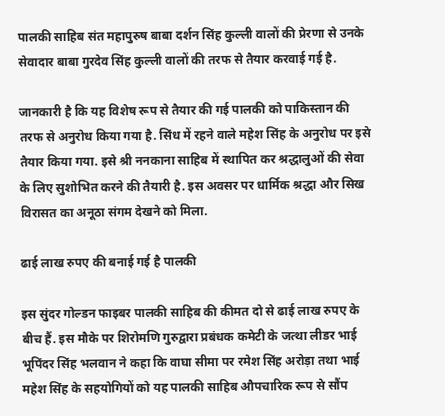पालकी साहिब संत महापुरुष बाबा दर्शन सिंह कुल्ली वालों की प्रेरणा से उनके सेवादार बाबा गुरदेव सिंह कुल्ली वालों की तरफ से तैयार करवाई गई है.

जानकारी है कि यह विशेष रूप से तैयार की गई पालकी को पाकिस्तान की तरफ से अनुरोध किया गया है. सिंध में रहने वाले महेश सिंह के अनुरोध पर इसे तैयार किया गया. इसे श्री ननकाना साहिब में स्थापित कर श्रद्धालुओं की सेवा के लिए सुशोभित करने की तैयारी है. इस अवसर पर धार्मिक श्रद्धा और सिख विरासत का अनूठा संगम देखने को मिला.

ढाई लाख रुपए की बनाई गई है पालकी

इस सुंदर गोल्डन फाइबर पालकी साहिब की कीमत दो से ढाई लाख रुपए के बीच हैं. इस मौके पर शिरोमणि गुरुद्वारा प्रबंधक कमेटी के जत्था लीडर भाई भूपिंदर सिंह भलवान ने कहा कि वाघा सीमा पर रमेश सिंह अरोड़ा तथा भाई महेश सिंह के सहयोगियों को यह पालकी साहिब औपचारिक रूप से सौंप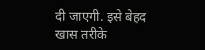दी जाएगी. इसे बेहद खास तरीके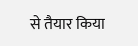से तैयार किया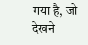गया है, जो देखने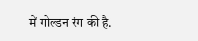में गोल्डन रंग की है.